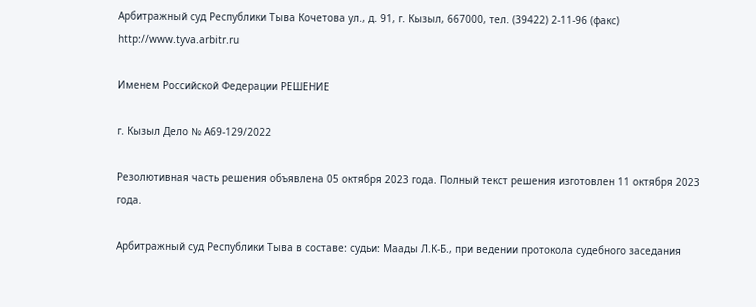Арбитражный суд Республики Тыва Кочетова ул., д. 91, г. Кызыл, 667000, тел. (39422) 2-11-96 (факс) http://www.tyva.arbitr.ru

Именем Российской Федерации РЕШЕНИЕ

г. Кызыл Дело № А69-129/2022

Резолютивная часть решения объявлена 05 октября 2023 года. Полный текст решения изготовлен 11 октября 2023 года.

Арбитражный суд Республики Тыва в составе: судьи: Маады Л.К-Б., при ведении протокола судебного заседания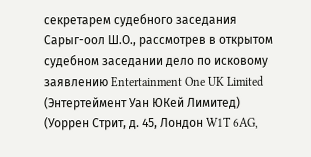секретарем судебного заседания Сарыг-оол Ш.О., рассмотрев в открытом судебном заседании дело по исковому заявлению Entertainment One UK Limited (Энтертеймент Уан ЮКей Лимитед) (Уоррен Стрит, д. 45, Лондон W1T 6AG,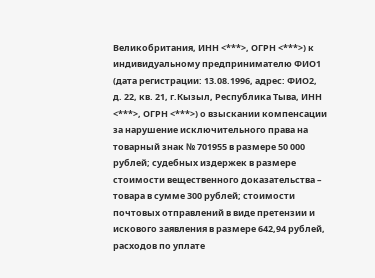Великобритания, ИНН <***>, ОГРН <***>) к индивидуальному предпринимателю ФИО1 (дата регистрации: 13.08.1996, адрес: ФИО2, д. 22, кв. 21, г.Кызыл, Республика Тыва, ИНН <***>, ОГРН <***>) о взыскании компенсации за нарушение исключительного права на товарный знак № 701955 в размере 50 000 рублей; судебных издержек в размере стоимости вещественного доказательства – товара в сумме 300 рублей; стоимости почтовых отправлений в виде претензии и искового заявления в размере 642,94 рублей, расходов по уплате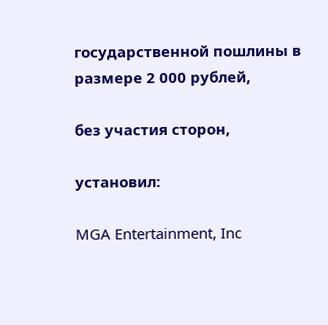государственной пошлины в размере 2 000 рублей,

без участия сторон,

установил:

MGA Entertainment, Inc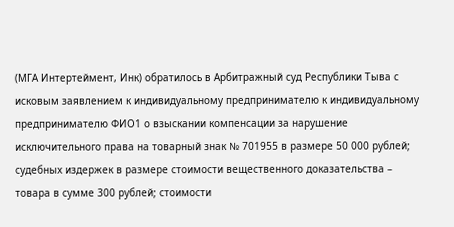(МГА Интертеймент, Инк) обратилось в Арбитражный суд Республики Тыва с исковым заявлением к индивидуальному предпринимателю к индивидуальному предпринимателю ФИО1 о взыскании компенсации за нарушение исключительного права на товарный знак № 701955 в размере 50 000 рублей; судебных издержек в размере стоимости вещественного доказательства – товара в сумме 300 рублей; стоимости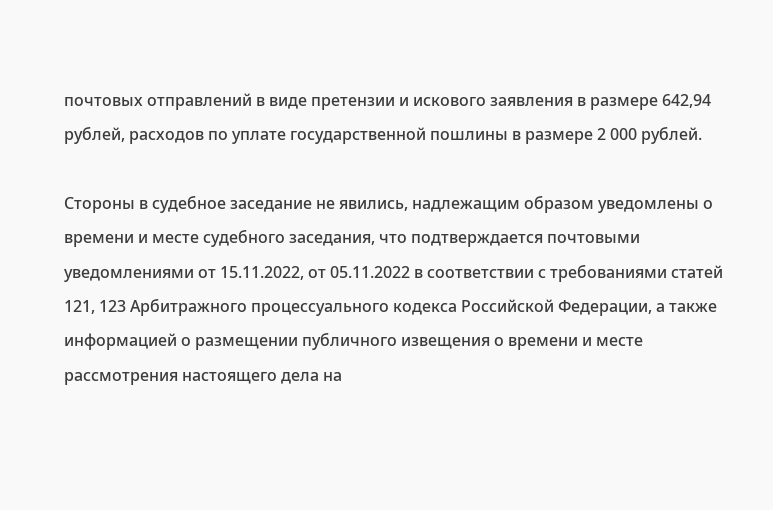почтовых отправлений в виде претензии и искового заявления в размере 642,94 рублей, расходов по уплате государственной пошлины в размере 2 000 рублей.

Стороны в судебное заседание не явились, надлежащим образом уведомлены о времени и месте судебного заседания, что подтверждается почтовыми уведомлениями от 15.11.2022, от 05.11.2022 в соответствии с требованиями статей 121, 123 Арбитражного процессуального кодекса Российской Федерации, а также информацией о размещении публичного извещения о времени и месте рассмотрения настоящего дела на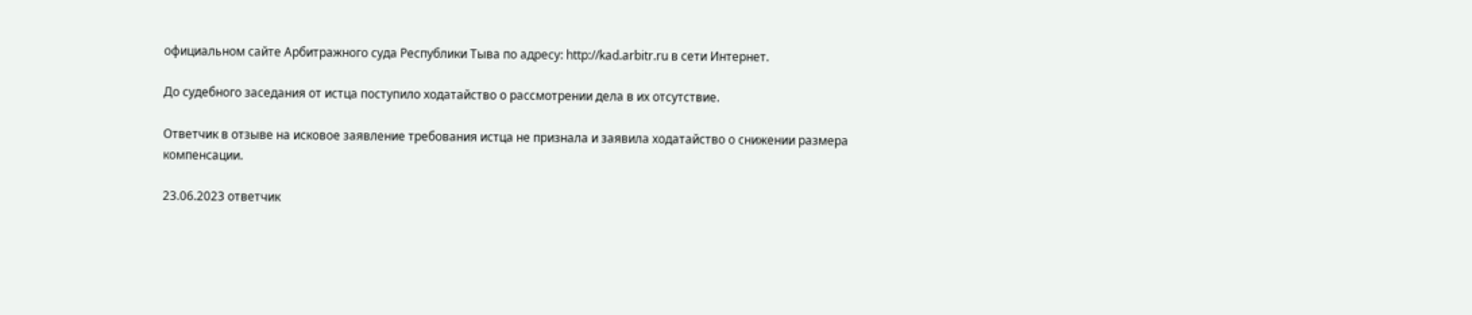официальном сайте Арбитражного суда Республики Тыва по адресу: http://kad.arbitr.ru в сети Интернет.

До судебного заседания от истца поступило ходатайство о рассмотрении дела в их отсутствие.

Ответчик в отзыве на исковое заявление требования истца не признала и заявила ходатайство о снижении размера компенсации.

23.06.2023 ответчик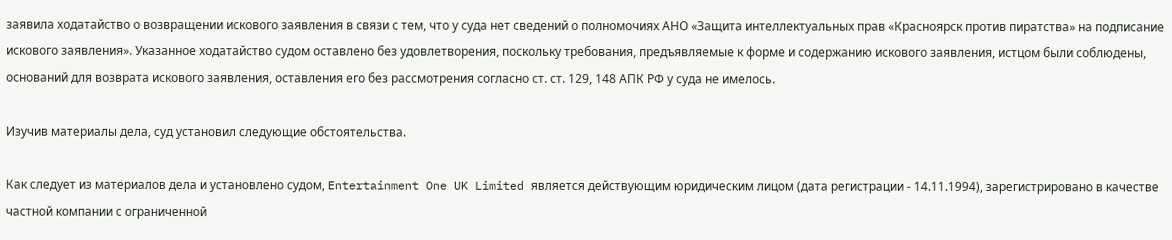заявила ходатайство о возвращении искового заявления в связи с тем, что у суда нет сведений о полномочиях АНО «Защита интеллектуальных прав «Красноярск против пиратства» на подписание искового заявления». Указанное ходатайство судом оставлено без удовлетворения, поскольку требования, предъявляемые к форме и содержанию искового заявления, истцом были соблюдены, оснований для возврата искового заявления, оставления его без рассмотрения согласно ст. ст. 129, 148 АПК РФ у суда не имелось.

Изучив материалы дела, суд установил следующие обстоятельства.

Как следует из материалов дела и установлено судом, Entertainment One UK Limited является действующим юридическим лицом (дата регистрации - 14.11.1994), зарегистрировано в качестве частной компании с ограниченной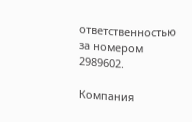ответственностью за номером 2989602.

Компания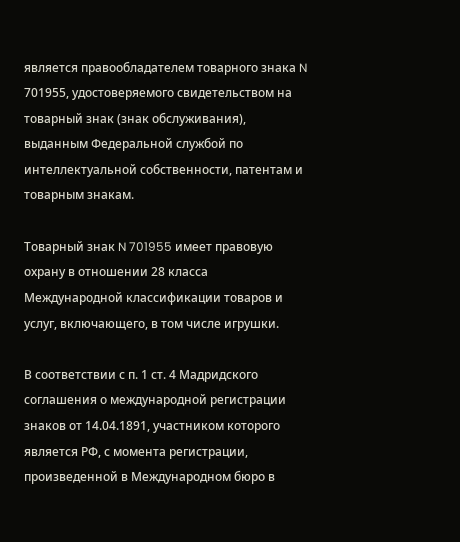является правообладателем товарного знака N 701955, удостоверяемого свидетельством на товарный знак (знак обслуживания), выданным Федеральной службой по интеллектуальной собственности, патентам и товарным знакам.

Товарный знак N 701955 имеет правовую охрану в отношении 28 класса Международной классификации товаров и услуг, включающего, в том числе игрушки.

В соответствии с п. 1 ст. 4 Мадридского соглашения о международной регистрации знаков от 14.04.1891, участником которого является РФ, с момента регистрации, произведенной в Международном бюро в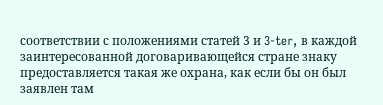соответствии с положениями статей 3 и 3-ter, в каждой заинтересованной договаривающейся стране знаку предоставляется такая же охрана, как если бы он был заявлен там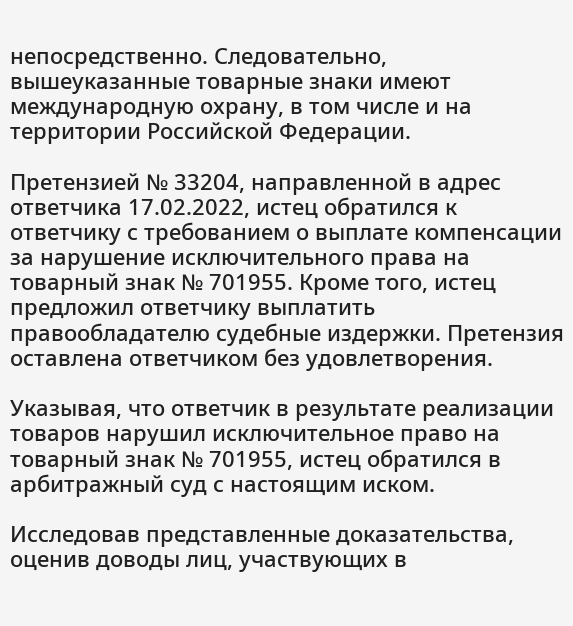непосредственно. Следовательно, вышеуказанные товарные знаки имеют международную охрану, в том числе и на территории Российской Федерации.

Претензией № 33204, направленной в адрес ответчика 17.02.2022, истец обратился к ответчику с требованием о выплате компенсации за нарушение исключительного права на товарный знак № 701955. Кроме того, истец предложил ответчику выплатить правообладателю судебные издержки. Претензия оставлена ответчиком без удовлетворения.

Указывая, что ответчик в результате реализации товаров нарушил исключительное право на товарный знак № 701955, истец обратился в арбитражный суд с настоящим иском.

Исследовав представленные доказательства, оценив доводы лиц, участвующих в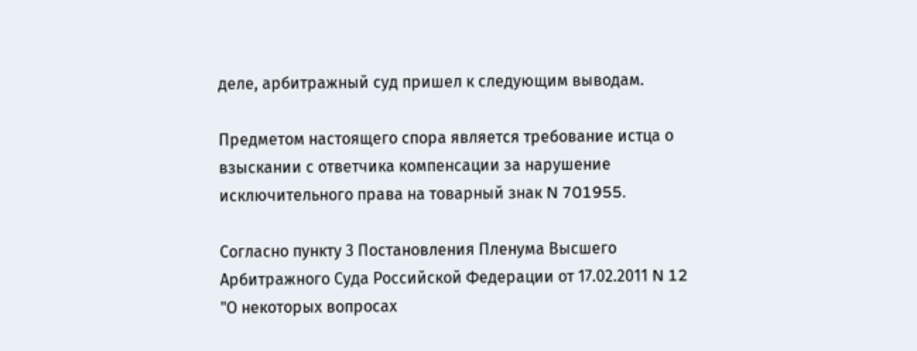деле, арбитражный суд пришел к следующим выводам.

Предметом настоящего спора является требование истца о взыскании с ответчика компенсации за нарушение исключительного права на товарный знак N 701955.

Согласно пункту 3 Постановления Пленума Высшего Арбитражного Суда Российской Федерации от 17.02.2011 N 12 "О некоторых вопросах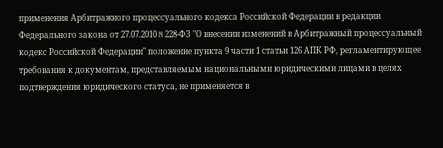применения Арбитражного процессуального кодекса Российской Федерации в редакции Федерального закона от 27.07.2010 N 228-ФЗ "О внесении изменений в Арбитражный процессуальный кодекс Российской Федерации" положение пункта 9 части 1 статьи 126 АПК РФ, регламентирующее требования к документам, представляемым национальными юридическими лицами в целях подтверждения юридического статуса, не применяется в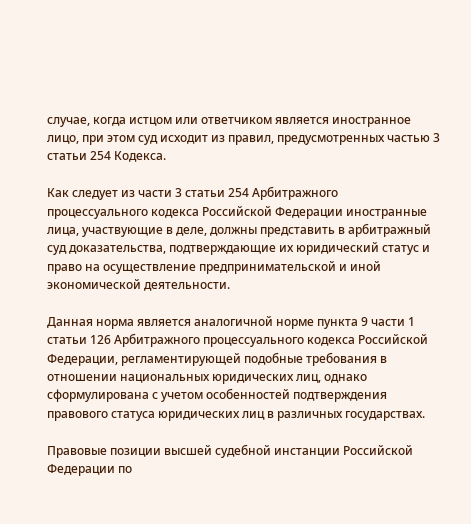случае, когда истцом или ответчиком является иностранное лицо, при этом суд исходит из правил, предусмотренных частью 3 статьи 254 Кодекса.

Как следует из части 3 статьи 254 Арбитражного процессуального кодекса Российской Федерации иностранные лица, участвующие в деле, должны представить в арбитражный суд доказательства, подтверждающие их юридический статус и право на осуществление предпринимательской и иной экономической деятельности.

Данная норма является аналогичной норме пункта 9 части 1 статьи 126 Арбитражного процессуального кодекса Российской Федерации, регламентирующей подобные требования в отношении национальных юридических лиц, однако сформулирована с учетом особенностей подтверждения правового статуса юридических лиц в различных государствах.

Правовые позиции высшей судебной инстанции Российской Федерации по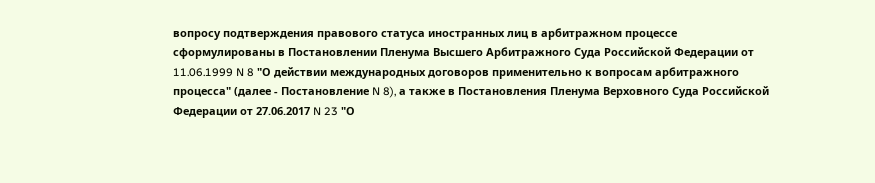вопросу подтверждения правового статуса иностранных лиц в арбитражном процессе сформулированы в Постановлении Пленума Высшего Арбитражного Суда Российской Федерации от 11.06.1999 N 8 "О действии международных договоров применительно к вопросам арбитражного процесса" (далее - Постановление N 8), а также в Постановления Пленума Верховного Суда Российской Федерации от 27.06.2017 N 23 "О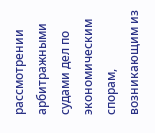рассмотрении арбитражными судами дел по экономическим спорам, возникающим из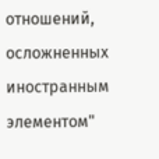отношений, осложненных иностранным элементом"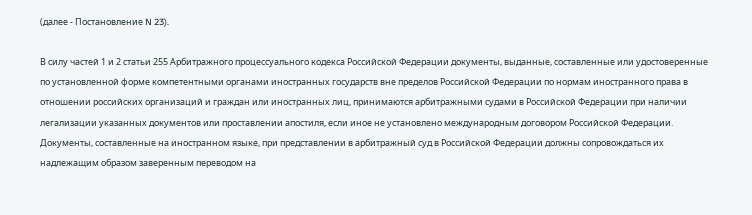(далее - Постановление N 23).

В силу частей 1 и 2 статьи 255 Арбитражного процессуального кодекса Российской Федерации документы, выданные, составленные или удостоверенные по установленной форме компетентными органами иностранных государств вне пределов Российской Федерации по нормам иностранного права в отношении российских организаций и граждан или иностранных лиц, принимаются арбитражными судами в Российской Федерации при наличии легализации указанных документов или проставлении апостиля, если иное не установлено международным договором Российской Федерации. Документы, составленные на иностранном языке, при представлении в арбитражный суд в Российской Федерации должны сопровождаться их надлежащим образом заверенным переводом на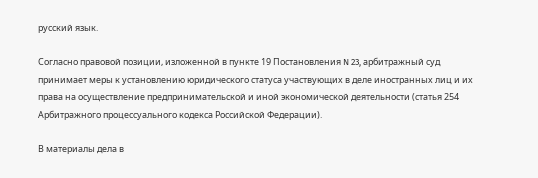русский язык.

Согласно правовой позиции, изложенной в пункте 19 Постановления N 23, арбитражный суд принимает меры к установлению юридического статуса участвующих в деле иностранных лиц и их права на осуществление предпринимательской и иной экономической деятельности (статья 254 Арбитражного процессуального кодекса Российской Федерации).

В материалы дела в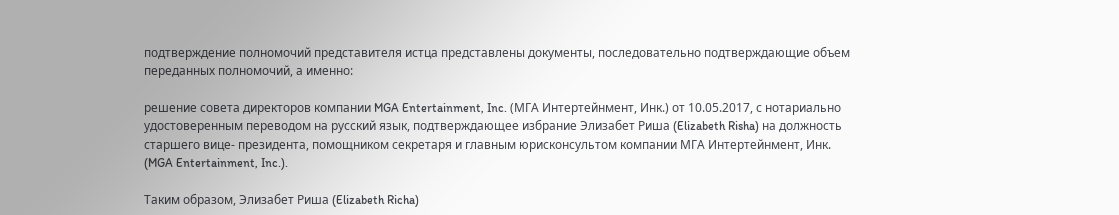подтверждение полномочий представителя истца представлены документы, последовательно подтверждающие объем переданных полномочий, а именно:

решение совета директоров компании MGA Entertainment, Inc. (МГА Интертейнмент, Инк.) от 10.05.2017, с нотариально удостоверенным переводом на русский язык, подтверждающее избрание Элизабет Риша (Elizabeth Risha) на должность старшего вице- президента, помощником секретаря и главным юрисконсультом компании МГА Интертейнмент, Инк. (MGA Entertainment, Inc.).

Таким образом, Элизабет Риша (Elizabeth Richa)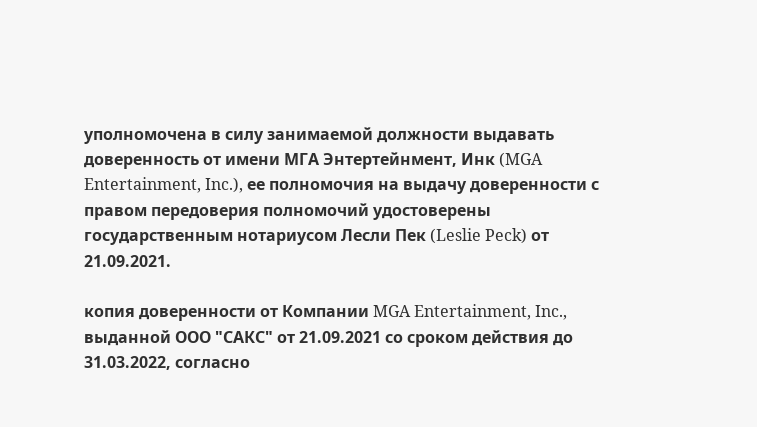уполномочена в силу занимаемой должности выдавать доверенность от имени МГА Энтертейнмент, Инк (MGA Entertainment, Inc.), ее полномочия на выдачу доверенности с правом передоверия полномочий удостоверены государственным нотариусом Лесли Пек (Leslie Peck) от 21.09.2021.

копия доверенности от Компании MGA Entertainment, Inc., выданной ООО "САКС" от 21.09.2021 со сроком действия до 31.03.2022, согласно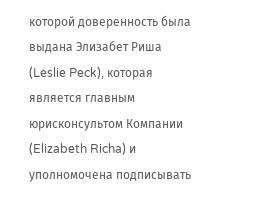которой доверенность была выдана Элизабет Риша (Leslie Peck), которая является главным юрисконсультом Компании (Elizabeth Richa) и уполномочена подписывать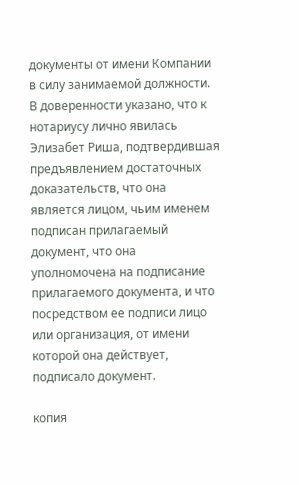документы от имени Компании в силу занимаемой должности. В доверенности указано, что к нотариусу лично явилась Элизабет Риша, подтвердившая предъявлением достаточных доказательств, что она является лицом, чьим именем подписан прилагаемый документ, что она уполномочена на подписание прилагаемого документа, и что посредством ее подписи лицо или организация, от имени которой она действует, подписало документ.

копия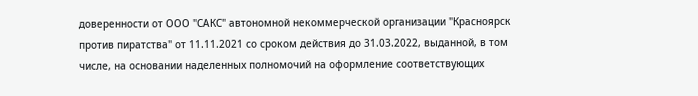доверенности от ООО "САКС" автономной некоммерческой организации "Красноярск против пиратства" от 11.11.2021 со сроком действия до 31.03.2022, выданной, в том числе, на основании наделенных полномочий на оформление соответствующих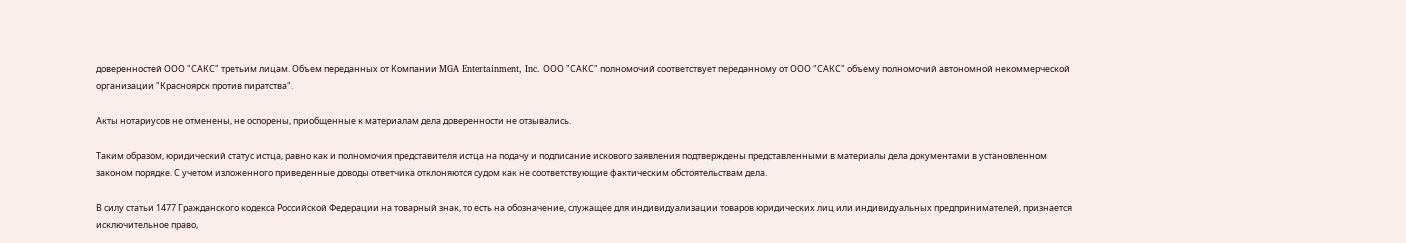доверенностей ООО "САКС" третьим лицам. Объем переданных от Компании MGA Entertainment, Inc. ООО "САКС" полномочий соответствует переданному от ООО "САКС" объему полномочий автономной некоммерческой организации "Красноярск против пиратства".

Акты нотариусов не отменены, не оспорены, приобщенные к материалам дела доверенности не отзывались.

Таким образом, юридический статус истца, равно как и полномочия представителя истца на подачу и подписание искового заявления подтверждены представленными в материалы дела документами в установленном законом порядке. С учетом изложенного приведенные доводы ответчика отклоняются судом как не соответствующие фактическим обстоятельствам дела.

В силу статьи 1477 Гражданского кодекса Российской Федерации на товарный знак, то есть на обозначение, служащее для индивидуализации товаров юридических лиц или индивидуальных предпринимателей, признается исключительное право,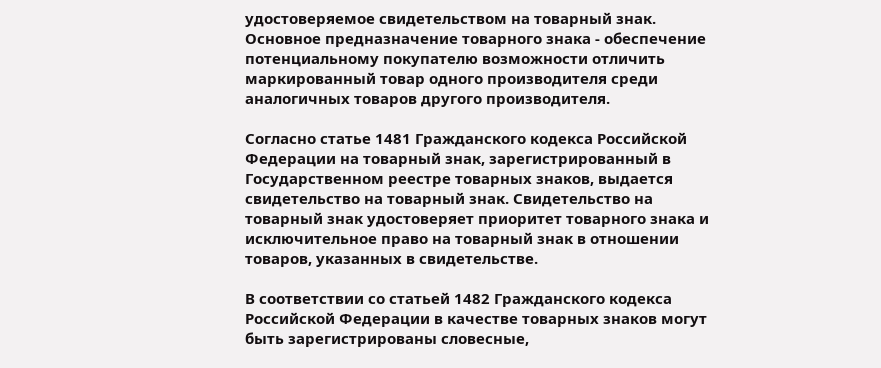удостоверяемое свидетельством на товарный знак. Основное предназначение товарного знака - обеспечение потенциальному покупателю возможности отличить маркированный товар одного производителя среди аналогичных товаров другого производителя.

Согласно статье 1481 Гражданского кодекса Российской Федерации на товарный знак, зарегистрированный в Государственном реестре товарных знаков, выдается свидетельство на товарный знак. Свидетельство на товарный знак удостоверяет приоритет товарного знака и исключительное право на товарный знак в отношении товаров, указанных в свидетельстве.

В соответствии со статьей 1482 Гражданского кодекса Российской Федерации в качестве товарных знаков могут быть зарегистрированы словесные,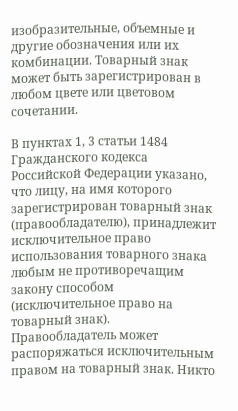изобразительные, объемные и другие обозначения или их комбинации. Товарный знак может быть зарегистрирован в любом цвете или цветовом сочетании.

В пунктах 1, 3 статьи 1484 Гражданского кодекса Российской Федерации указано, что лицу, на имя которого зарегистрирован товарный знак (правообладателю), принадлежит исключительное право использования товарного знака любым не противоречащим закону способом (исключительное право на товарный знак). Правообладатель может распоряжаться исключительным правом на товарный знак. Никто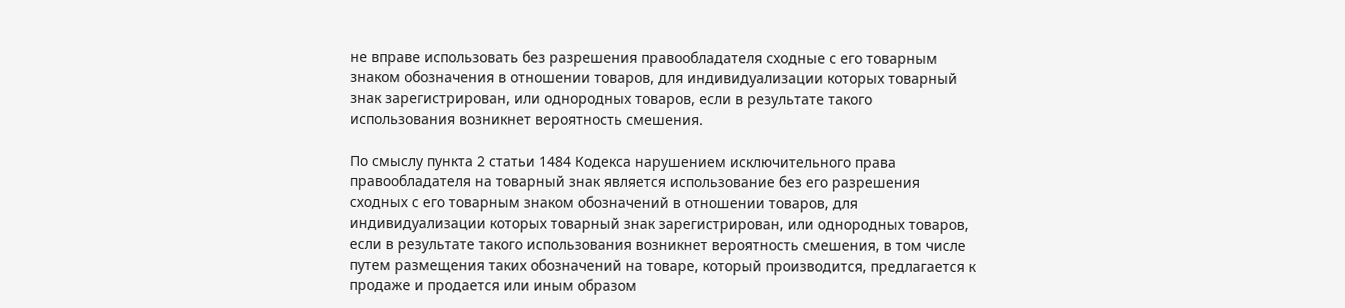не вправе использовать без разрешения правообладателя сходные с его товарным знаком обозначения в отношении товаров, для индивидуализации которых товарный знак зарегистрирован, или однородных товаров, если в результате такого использования возникнет вероятность смешения.

По смыслу пункта 2 статьи 1484 Кодекса нарушением исключительного права правообладателя на товарный знак является использование без его разрешения сходных с его товарным знаком обозначений в отношении товаров, для индивидуализации которых товарный знак зарегистрирован, или однородных товаров, если в результате такого использования возникнет вероятность смешения, в том числе путем размещения таких обозначений на товаре, который производится, предлагается к продаже и продается или иным образом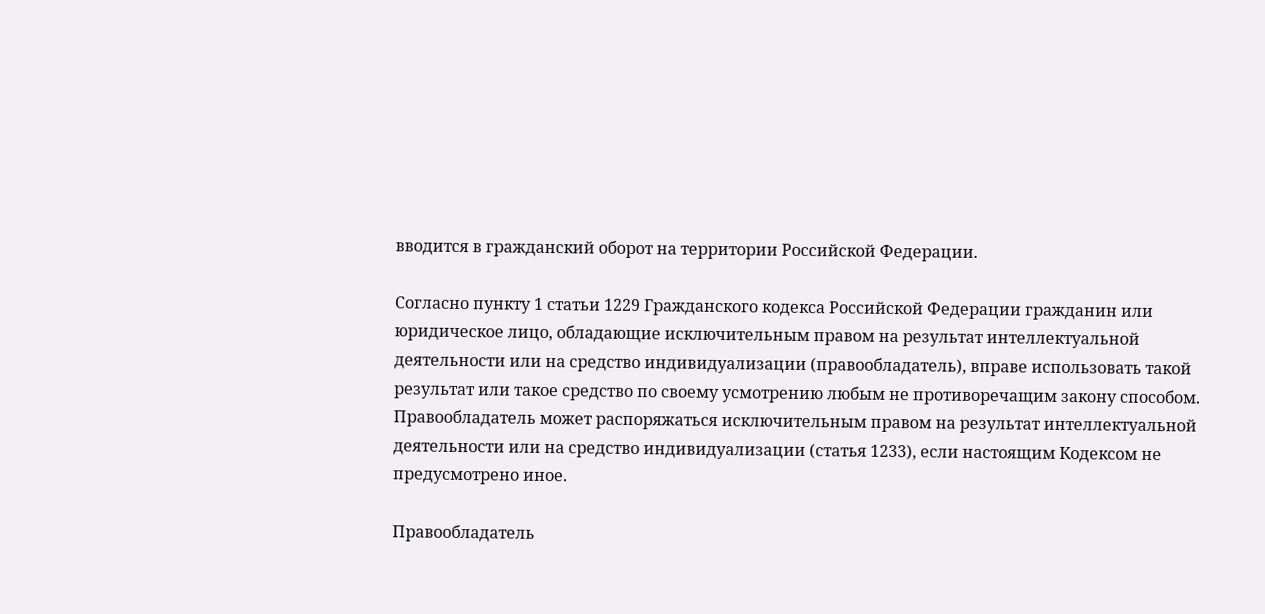вводится в гражданский оборот на территории Российской Федерации.

Согласно пункту 1 статьи 1229 Гражданского кодекса Российской Федерации гражданин или юридическое лицо, обладающие исключительным правом на результат интеллектуальной деятельности или на средство индивидуализации (правообладатель), вправе использовать такой результат или такое средство по своему усмотрению любым не противоречащим закону способом. Правообладатель может распоряжаться исключительным правом на результат интеллектуальной деятельности или на средство индивидуализации (статья 1233), если настоящим Кодексом не предусмотрено иное.

Правообладатель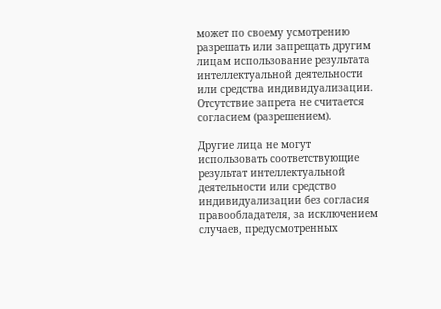может по своему усмотрению разрешать или запрещать другим лицам использование результата интеллектуальной деятельности или средства индивидуализации. Отсутствие запрета не считается согласием (разрешением).

Другие лица не могут использовать соответствующие результат интеллектуальной деятельности или средство индивидуализации без согласия правообладателя, за исключением случаев, предусмотренных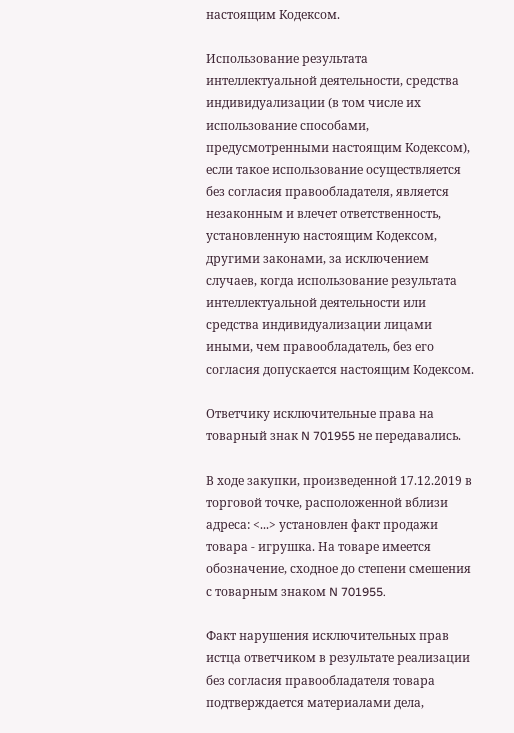настоящим Кодексом.

Использование результата интеллектуальной деятельности, средства индивидуализации (в том числе их использование способами, предусмотренными настоящим Кодексом), если такое использование осуществляется без согласия правообладателя, является незаконным и влечет ответственность, установленную настоящим Кодексом, другими законами, за исключением случаев, когда использование результата интеллектуальной деятельности или средства индивидуализации лицами иными, чем правообладатель, без его согласия допускается настоящим Кодексом.

Ответчику исключительные права на товарный знак N 701955 не передавались.

В ходе закупки, произведенной 17.12.2019 в торговой точке, расположенной вблизи адреса: <...> установлен факт продажи товара - игрушка. На товаре имеется обозначение, сходное до степени смешения с товарным знаком N 701955.

Факт нарушения исключительных прав истца ответчиком в результате реализации без согласия правообладателя товара подтверждается материалами дела,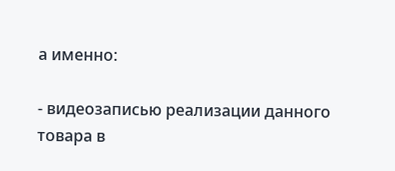а именно:

- видеозаписью реализации данного товара в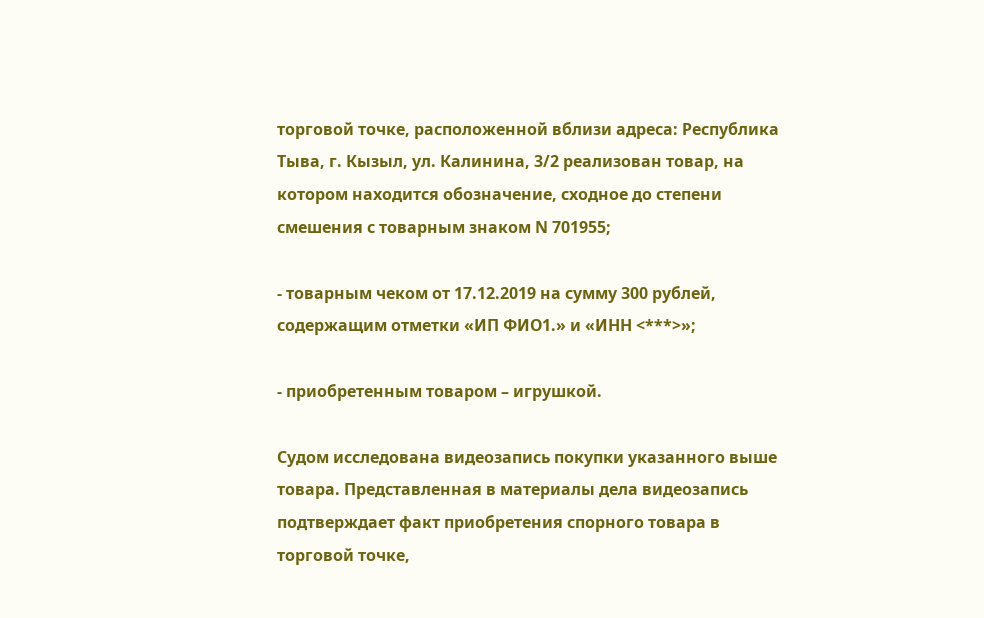торговой точке, расположенной вблизи адреса: Республика Тыва, г. Кызыл, ул. Калинина, 3/2 реализован товар, на котором находится обозначение, сходное до степени смешения с товарным знаком N 701955;

- товарным чеком от 17.12.2019 на сумму 300 рублей, содержащим отметки «ИП ФИО1.» и «ИНН <***>»;

- приобретенным товаром – игрушкой.

Судом исследована видеозапись покупки указанного выше товара. Представленная в материалы дела видеозапись подтверждает факт приобретения спорного товара в торговой точке,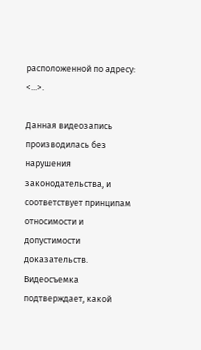расположенной по адресу: <...>.

Данная видеозапись производилась без нарушения законодательства, и соответствует принципам относимости и допустимости доказательств. Видеосъемка подтверждает, какой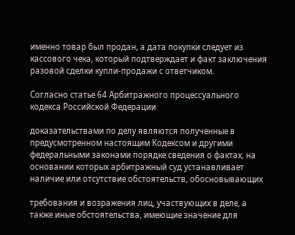именно товар был продан, а дата покупки следует из кассового чека, который подтверждает и факт заключения разовой сделки купли-продажи с ответчиком.

Согласно статье 64 Арбитражного процессуального кодекса Российской Федерации

доказательствами по делу являются полученные в предусмотренном настоящим Кодексом и другими федеральными законами порядке сведения о фактах, на основании которых арбитражный суд устанавливает наличие или отсутствие обстоятельств, обосновывающих

требования и возражения лиц, участвующих в деле, а также иные обстоятельства, имеющие значение для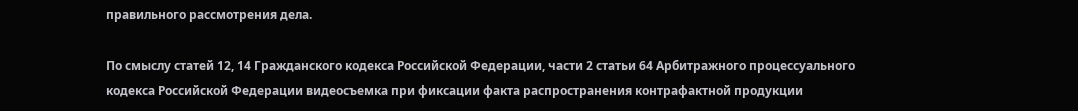правильного рассмотрения дела.

По смыслу статей 12, 14 Гражданского кодекса Российской Федерации, части 2 статьи 64 Арбитражного процессуального кодекса Российской Федерации видеосъемка при фиксации факта распространения контрафактной продукции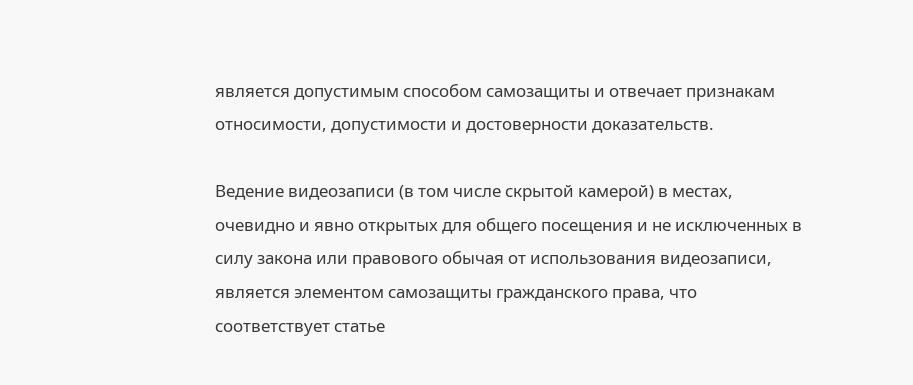является допустимым способом самозащиты и отвечает признакам относимости, допустимости и достоверности доказательств.

Ведение видеозаписи (в том числе скрытой камерой) в местах, очевидно и явно открытых для общего посещения и не исключенных в силу закона или правового обычая от использования видеозаписи, является элементом самозащиты гражданского права, что соответствует статье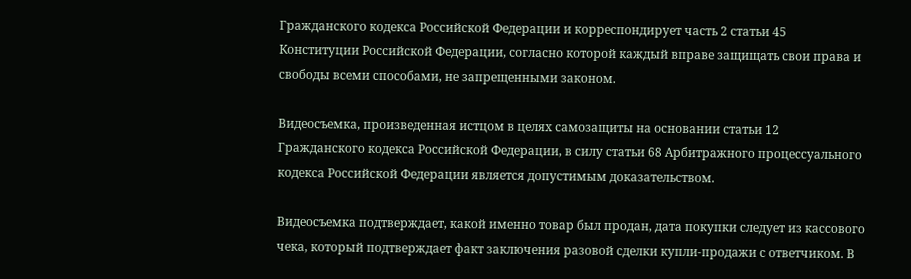Гражданского кодекса Российской Федерации и корреспондирует часть 2 статьи 45 Конституции Российской Федерации, согласно которой каждый вправе защищать свои права и свободы всеми способами, не запрещенными законом.

Видеосъемка, произведенная истцом в целях самозащиты на основании статьи 12 Гражданского кодекса Российской Федерации, в силу статьи 68 Арбитражного процессуального кодекса Российской Федерации является допустимым доказательством.

Видеосъемка подтверждает, какой именно товар был продан, дата покупки следует из кассового чека, который подтверждает факт заключения разовой сделки купли-продажи с ответчиком. В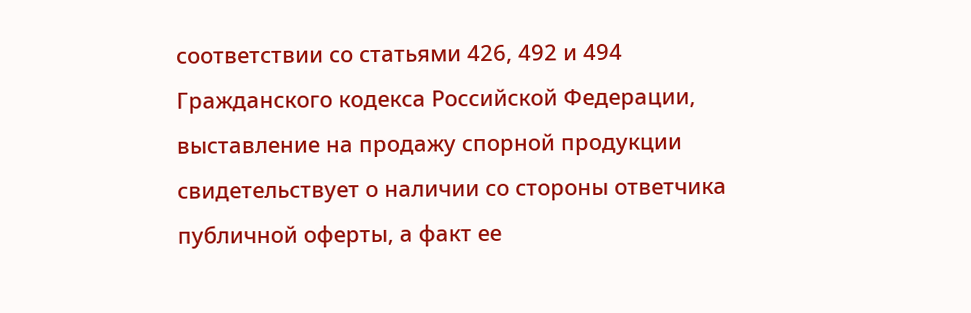соответствии со статьями 426, 492 и 494 Гражданского кодекса Российской Федерации, выставление на продажу спорной продукции свидетельствует о наличии со стороны ответчика публичной оферты, а факт ее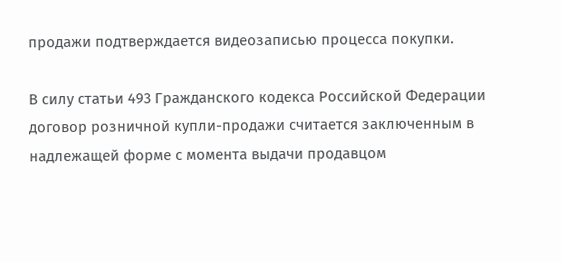продажи подтверждается видеозаписью процесса покупки.

В силу статьи 493 Гражданского кодекса Российской Федерации договор розничной купли-продажи считается заключенным в надлежащей форме с момента выдачи продавцом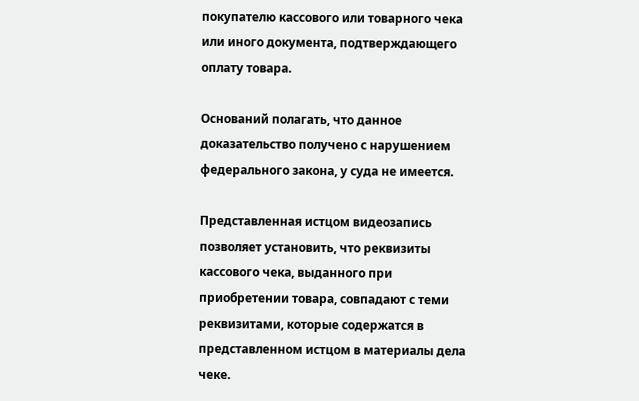покупателю кассового или товарного чека или иного документа, подтверждающего оплату товара.

Оснований полагать, что данное доказательство получено с нарушением федерального закона, у суда не имеется.

Представленная истцом видеозапись позволяет установить, что реквизиты кассового чека, выданного при приобретении товара, совпадают с теми реквизитами, которые содержатся в представленном истцом в материалы дела чеке.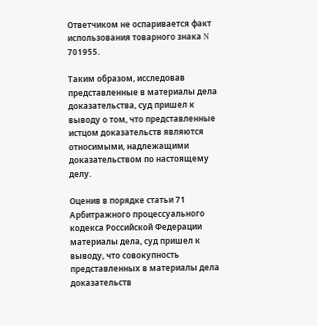Ответчиком не оспаривается факт использования товарного знака N 701955.

Таким образом, исследовав представленные в материалы дела доказательства, суд пришел к выводу о том, что представленные истцом доказательств являются относимыми, надлежащими доказательством по настоящему делу.

Оценив в порядке статьи 71 Арбитражного процессуального кодекса Российской Федерации материалы дела, суд пришел к выводу, что совокупность представленных в материалы дела доказательств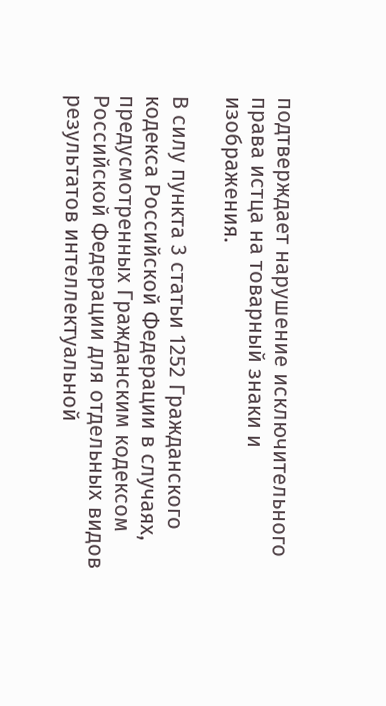подтверждает нарушение исключительного права истца на товарный знаки и изображения.

В силу пункта 3 статьи 1252 Гражданского кодекса Российской Федерации в случаях, предусмотренных Гражданским кодексом Российской Федерации для отдельных видов результатов интеллектуальной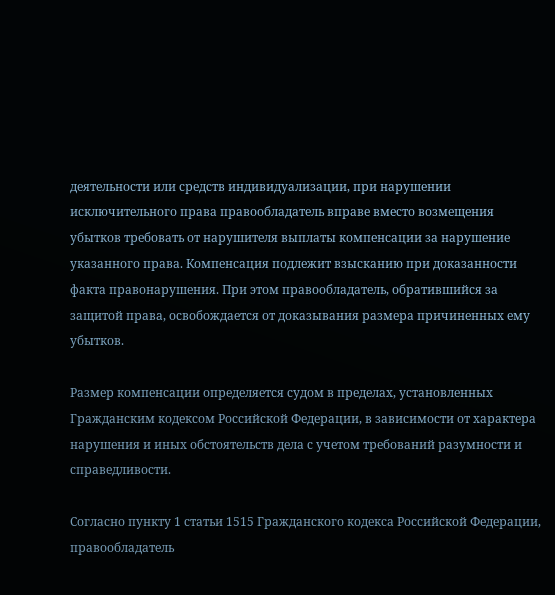деятельности или средств индивидуализации, при нарушении исключительного права правообладатель вправе вместо возмещения убытков требовать от нарушителя выплаты компенсации за нарушение указанного права. Компенсация подлежит взысканию при доказанности факта правонарушения. При этом правообладатель, обратившийся за защитой права, освобождается от доказывания размера причиненных ему убытков.

Размер компенсации определяется судом в пределах, установленных Гражданским кодексом Российской Федерации, в зависимости от характера нарушения и иных обстоятельств дела с учетом требований разумности и справедливости.

Согласно пункту 1 статьи 1515 Гражданского кодекса Российской Федерации, правообладатель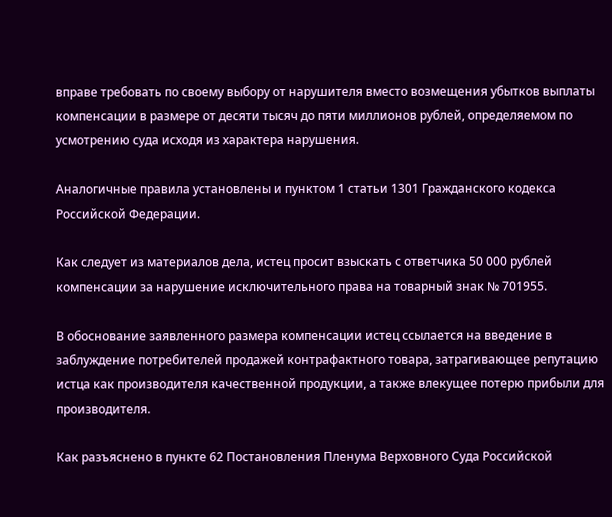вправе требовать по своему выбору от нарушителя вместо возмещения убытков выплаты компенсации в размере от десяти тысяч до пяти миллионов рублей, определяемом по усмотрению суда исходя из характера нарушения.

Аналогичные правила установлены и пунктом 1 статьи 1301 Гражданского кодекса Российской Федерации.

Как следует из материалов дела, истец просит взыскать с ответчика 50 000 рублей компенсации за нарушение исключительного права на товарный знак № 701955.

В обоснование заявленного размера компенсации истец ссылается на введение в заблуждение потребителей продажей контрафактного товара, затрагивающее репутацию истца как производителя качественной продукции, а также влекущее потерю прибыли для производителя.

Как разъяснено в пункте 62 Постановления Пленума Верховного Суда Российской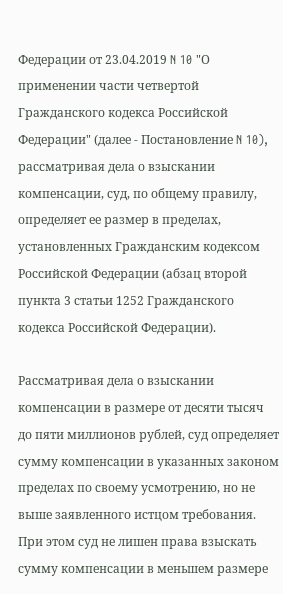Федерации от 23.04.2019 N 10 "О применении части четвертой Гражданского кодекса Российской Федерации" (далее - Постановление N 10), рассматривая дела о взыскании компенсации, суд, по общему правилу, определяет ее размер в пределах, установленных Гражданским кодексом Российской Федерации (абзац второй пункта 3 статьи 1252 Гражданского кодекса Российской Федерации).

Рассматривая дела о взыскании компенсации в размере от десяти тысяч до пяти миллионов рублей, суд определяет сумму компенсации в указанных законом пределах по своему усмотрению, но не выше заявленного истцом требования. При этом суд не лишен права взыскать сумму компенсации в меньшем размере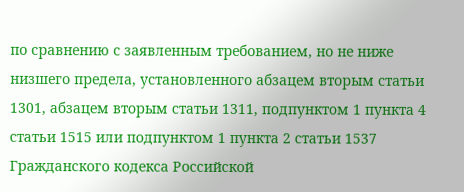по сравнению с заявленным требованием, но не ниже низшего предела, установленного абзацем вторым статьи 1301, абзацем вторым статьи 1311, подпунктом 1 пункта 4 статьи 1515 или подпунктом 1 пункта 2 статьи 1537 Гражданского кодекса Российской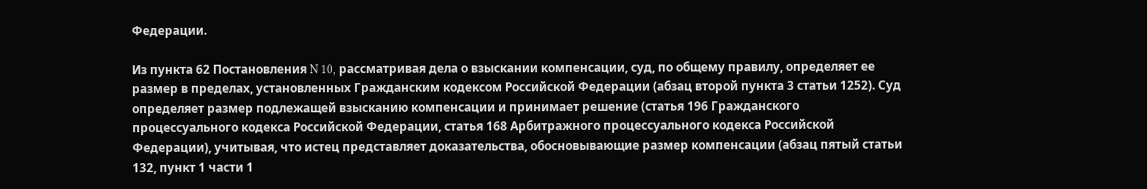Федерации.

Из пункта 62 Постановления N 10, рассматривая дела о взыскании компенсации, суд, по общему правилу, определяет ее размер в пределах, установленных Гражданским кодексом Российской Федерации (абзац второй пункта 3 статьи 1252). Суд определяет размер подлежащей взысканию компенсации и принимает решение (статья 196 Гражданского процессуального кодекса Российской Федерации, статья 168 Арбитражного процессуального кодекса Российской Федерации), учитывая, что истец представляет доказательства, обосновывающие размер компенсации (абзац пятый статьи 132, пункт 1 части 1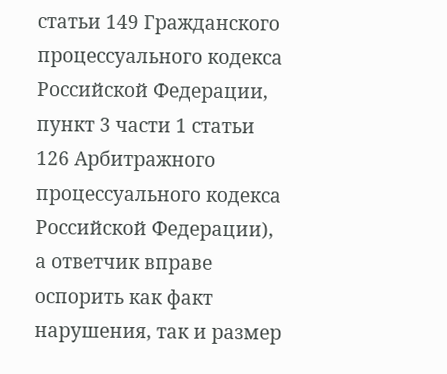статьи 149 Гражданского процессуального кодекса Российской Федерации, пункт 3 части 1 статьи 126 Арбитражного процессуального кодекса Российской Федерации), а ответчик вправе оспорить как факт нарушения, так и размер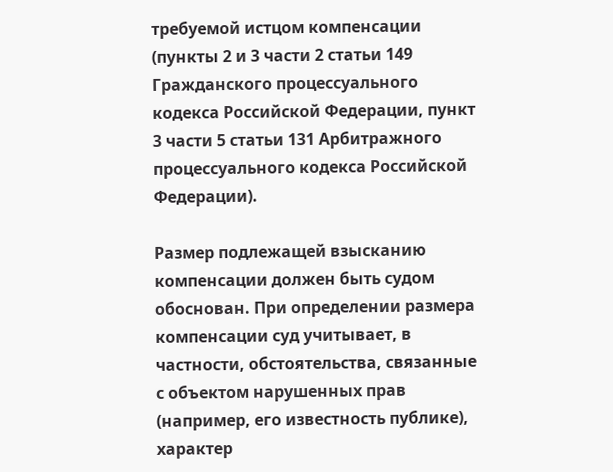требуемой истцом компенсации (пункты 2 и 3 части 2 статьи 149 Гражданского процессуального кодекса Российской Федерации, пункт 3 части 5 статьи 131 Арбитражного процессуального кодекса Российской Федерации).

Размер подлежащей взысканию компенсации должен быть судом обоснован. При определении размера компенсации суд учитывает, в частности, обстоятельства, связанные с объектом нарушенных прав (например, его известность публике), характер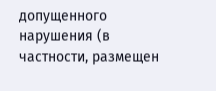допущенного нарушения (в частности, размещен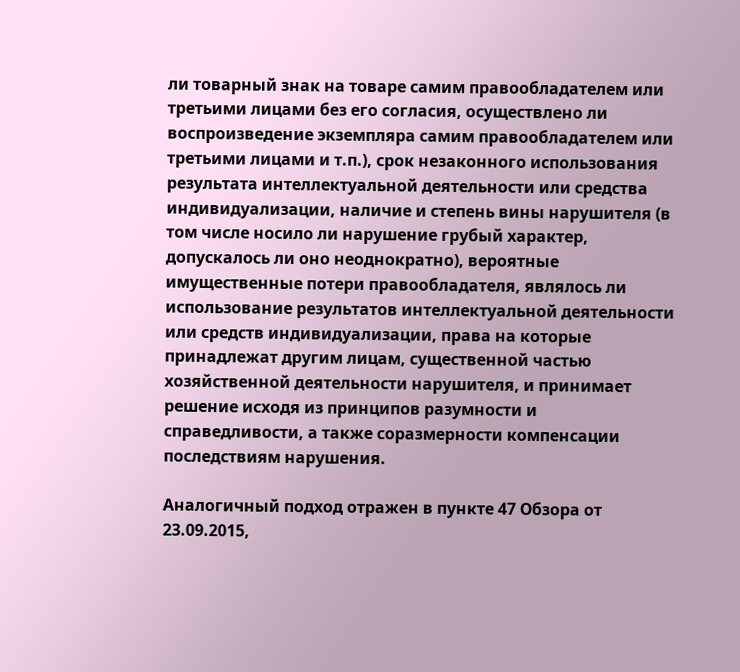ли товарный знак на товаре самим правообладателем или третьими лицами без его согласия, осуществлено ли воспроизведение экземпляра самим правообладателем или третьими лицами и т.п.), срок незаконного использования результата интеллектуальной деятельности или средства индивидуализации, наличие и степень вины нарушителя (в том числе носило ли нарушение грубый характер, допускалось ли оно неоднократно), вероятные имущественные потери правообладателя, являлось ли использование результатов интеллектуальной деятельности или средств индивидуализации, права на которые принадлежат другим лицам, существенной частью хозяйственной деятельности нарушителя, и принимает решение исходя из принципов разумности и справедливости, а также соразмерности компенсации последствиям нарушения.

Аналогичный подход отражен в пункте 47 Обзора от 23.09.2015,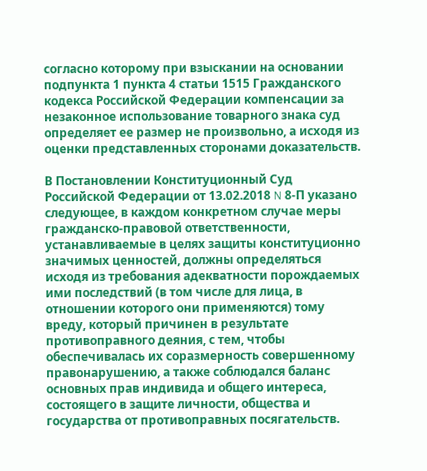согласно которому при взыскании на основании подпункта 1 пункта 4 статьи 1515 Гражданского кодекса Российской Федерации компенсации за незаконное использование товарного знака суд определяет ее размер не произвольно, а исходя из оценки представленных сторонами доказательств.

В Постановлении Конституционный Суд Российской Федерации от 13.02.2018 N 8-П указано следующее, в каждом конкретном случае меры гражданско-правовой ответственности, устанавливаемые в целях защиты конституционно значимых ценностей, должны определяться исходя из требования адекватности порождаемых ими последствий (в том числе для лица, в отношении которого они применяются) тому вреду, который причинен в результате противоправного деяния, с тем, чтобы обеспечивалась их соразмерность совершенному правонарушению, а также соблюдался баланс основных прав индивида и общего интереса, состоящего в защите личности, общества и государства от противоправных посягательств.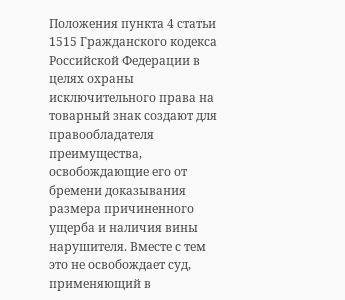Положения пункта 4 статьи 1515 Гражданского кодекса Российской Федерации в целях охраны исключительного права на товарный знак создают для правообладателя преимущества, освобождающие его от бремени доказывания размера причиненного ущерба и наличия вины нарушителя. Вместе с тем это не освобождает суд, применяющий в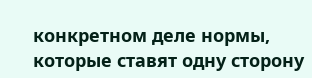конкретном деле нормы, которые ставят одну сторону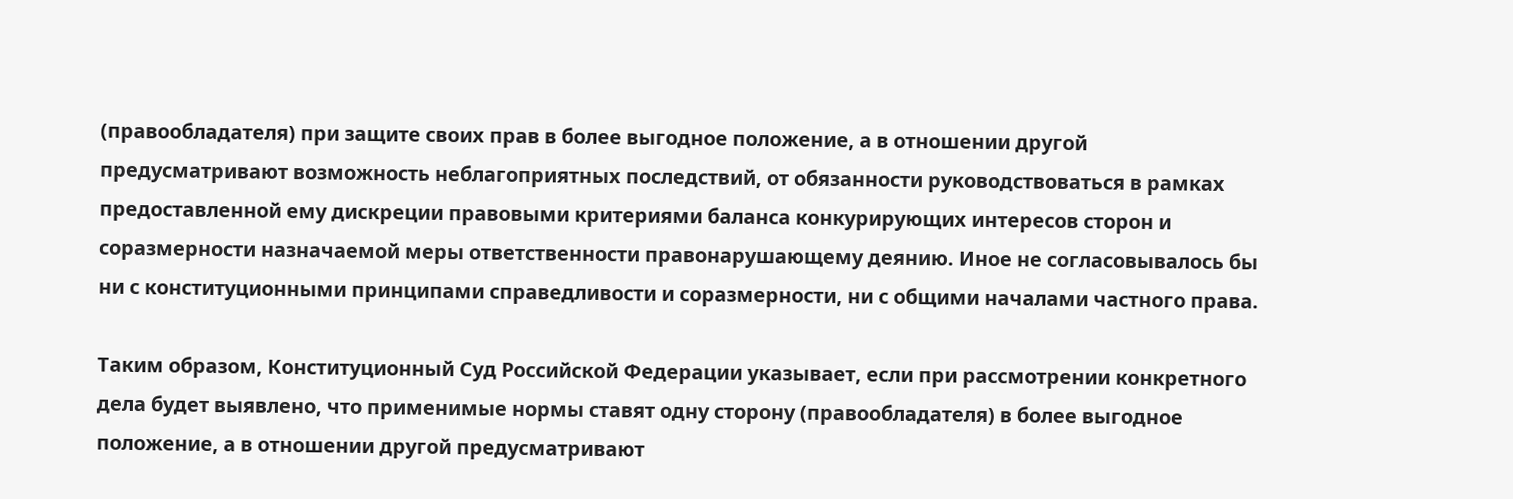(правообладателя) при защите своих прав в более выгодное положение, а в отношении другой предусматривают возможность неблагоприятных последствий, от обязанности руководствоваться в рамках предоставленной ему дискреции правовыми критериями баланса конкурирующих интересов сторон и соразмерности назначаемой меры ответственности правонарушающему деянию. Иное не согласовывалось бы ни с конституционными принципами справедливости и соразмерности, ни с общими началами частного права.

Таким образом, Конституционный Суд Российской Федерации указывает, если при рассмотрении конкретного дела будет выявлено, что применимые нормы ставят одну сторону (правообладателя) в более выгодное положение, а в отношении другой предусматривают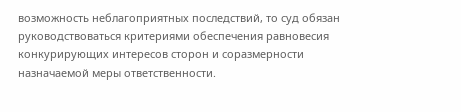возможность неблагоприятных последствий, то суд обязан руководствоваться критериями обеспечения равновесия конкурирующих интересов сторон и соразмерности назначаемой меры ответственности.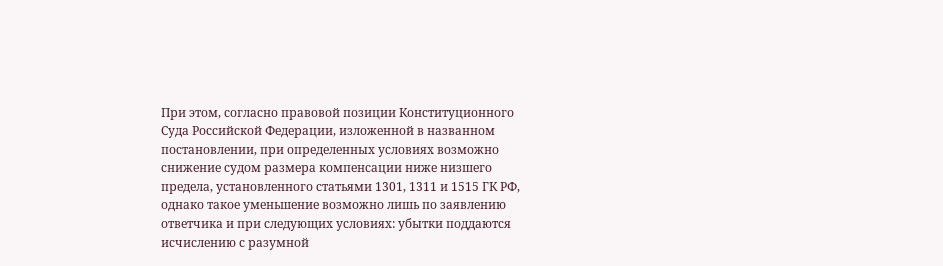При этом, согласно правовой позиции Конституционного Суда Российской Федерации, изложенной в названном постановлении, при определенных условиях возможно снижение судом размера компенсации ниже низшего предела, установленного статьями 1301, 1311 и 1515 ГК РФ, однако такое уменьшение возможно лишь по заявлению ответчика и при следующих условиях: убытки поддаются исчислению с разумной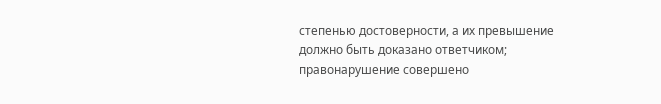степенью достоверности, а их превышение должно быть доказано ответчиком; правонарушение совершено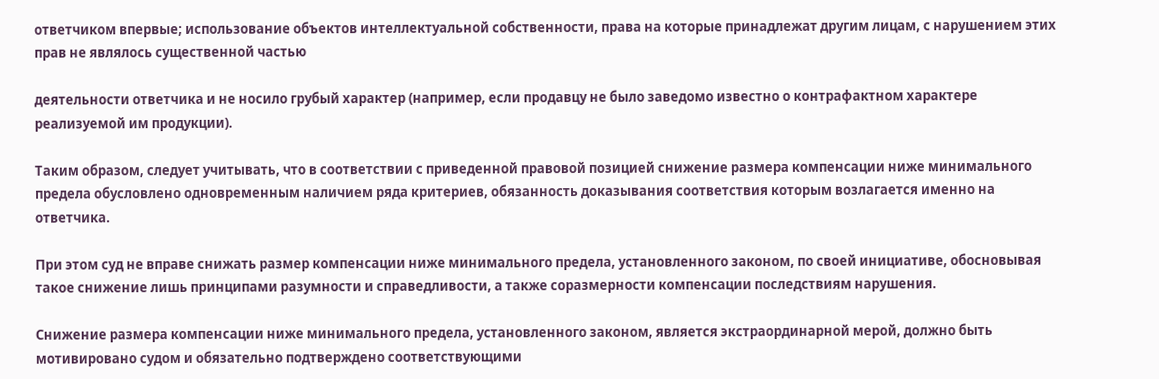ответчиком впервые; использование объектов интеллектуальной собственности, права на которые принадлежат другим лицам, с нарушением этих прав не являлось существенной частью

деятельности ответчика и не носило грубый характер (например, если продавцу не было заведомо известно о контрафактном характере реализуемой им продукции).

Таким образом, следует учитывать, что в соответствии с приведенной правовой позицией снижение размера компенсации ниже минимального предела обусловлено одновременным наличием ряда критериев, обязанность доказывания соответствия которым возлагается именно на ответчика.

При этом суд не вправе снижать размер компенсации ниже минимального предела, установленного законом, по своей инициативе, обосновывая такое снижение лишь принципами разумности и справедливости, а также соразмерности компенсации последствиям нарушения.

Снижение размера компенсации ниже минимального предела, установленного законом, является экстраординарной мерой, должно быть мотивировано судом и обязательно подтверждено соответствующими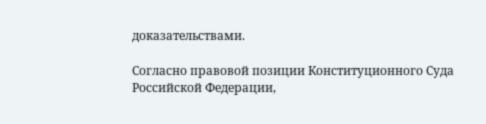доказательствами.

Согласно правовой позиции Конституционного Суда Российской Федерации,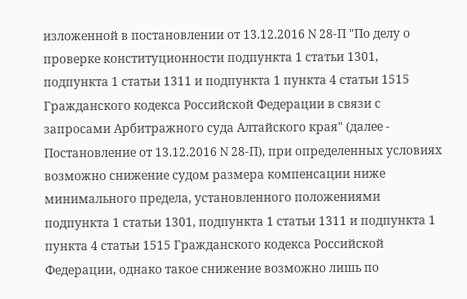изложенной в постановлении от 13.12.2016 N 28-П "По делу о проверке конституционности подпункта 1 статьи 1301, подпункта 1 статьи 1311 и подпункта 1 пункта 4 статьи 1515 Гражданского кодекса Российской Федерации в связи с запросами Арбитражного суда Алтайского края" (далее - Постановление от 13.12.2016 N 28-П), при определенных условиях возможно снижение судом размера компенсации ниже минимального предела, установленного положениями подпункта 1 статьи 1301, подпункта 1 статьи 1311 и подпункта 1 пункта 4 статьи 1515 Гражданского кодекса Российской Федерации, однако такое снижение возможно лишь по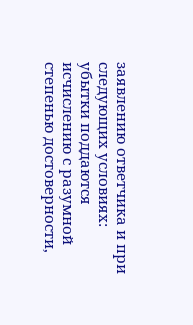заявлению ответчика и при следующих условиях: убытки поддаются исчислению с разумной степенью достоверности,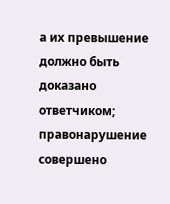а их превышение должно быть доказано ответчиком; правонарушение совершено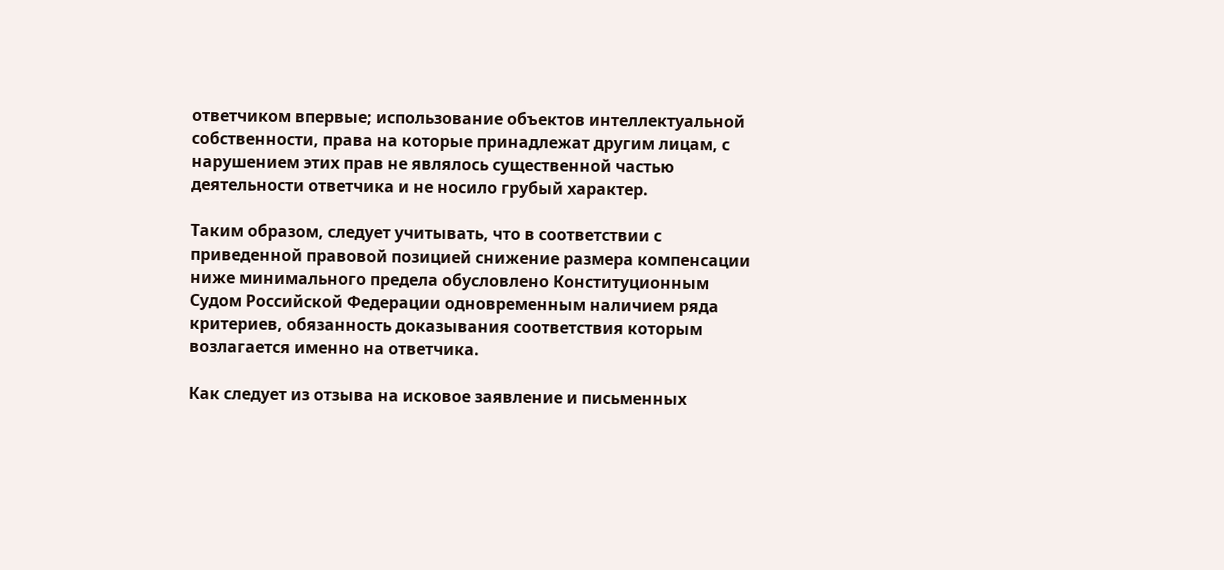ответчиком впервые; использование объектов интеллектуальной собственности, права на которые принадлежат другим лицам, с нарушением этих прав не являлось существенной частью деятельности ответчика и не носило грубый характер.

Таким образом, следует учитывать, что в соответствии с приведенной правовой позицией снижение размера компенсации ниже минимального предела обусловлено Конституционным Судом Российской Федерации одновременным наличием ряда критериев, обязанность доказывания соответствия которым возлагается именно на ответчика.

Как следует из отзыва на исковое заявление и письменных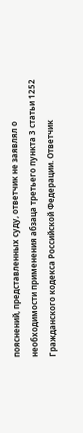пояснений, представленных суду, ответчик не заявлял о необходимости применения абзаца третьего пункта 3 статьи 1252 Гражданского кодекса Российской Федерации. Ответчик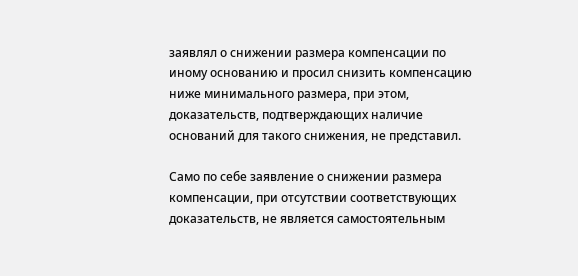заявлял о снижении размера компенсации по иному основанию и просил снизить компенсацию ниже минимального размера, при этом, доказательств, подтверждающих наличие оснований для такого снижения, не представил.

Само по себе заявление о снижении размера компенсации, при отсутствии соответствующих доказательств, не является самостоятельным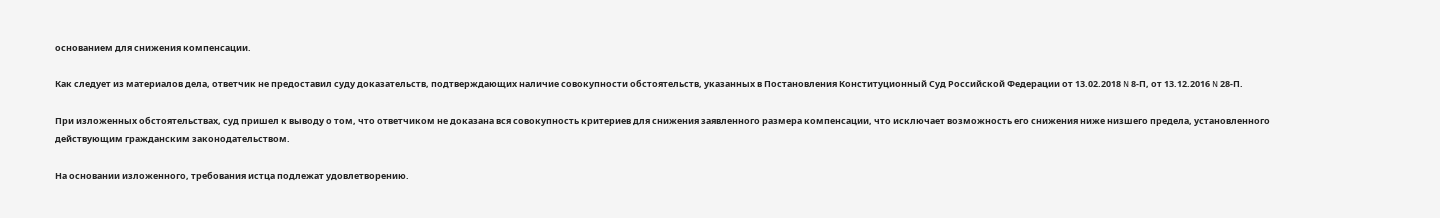основанием для снижения компенсации.

Как следует из материалов дела, ответчик не предоставил суду доказательств, подтверждающих наличие совокупности обстоятельств, указанных в Постановления Конституционный Суд Российской Федерации от 13.02.2018 N 8-П, от 13.12.2016 N 28-П.

При изложенных обстоятельствах, суд пришел к выводу о том, что ответчиком не доказана вся совокупность критериев для снижения заявленного размера компенсации, что исключает возможность его снижения ниже низшего предела, установленного действующим гражданским законодательством.

На основании изложенного, требования истца подлежат удовлетворению.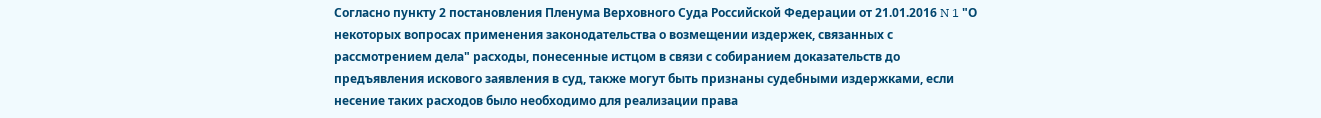Согласно пункту 2 постановления Пленума Верховного Суда Российской Федерации от 21.01.2016 N 1 "О некоторых вопросах применения законодательства о возмещении издержек, связанных с рассмотрением дела" расходы, понесенные истцом в связи с собиранием доказательств до предъявления искового заявления в суд, также могут быть признаны судебными издержками, если несение таких расходов было необходимо для реализации права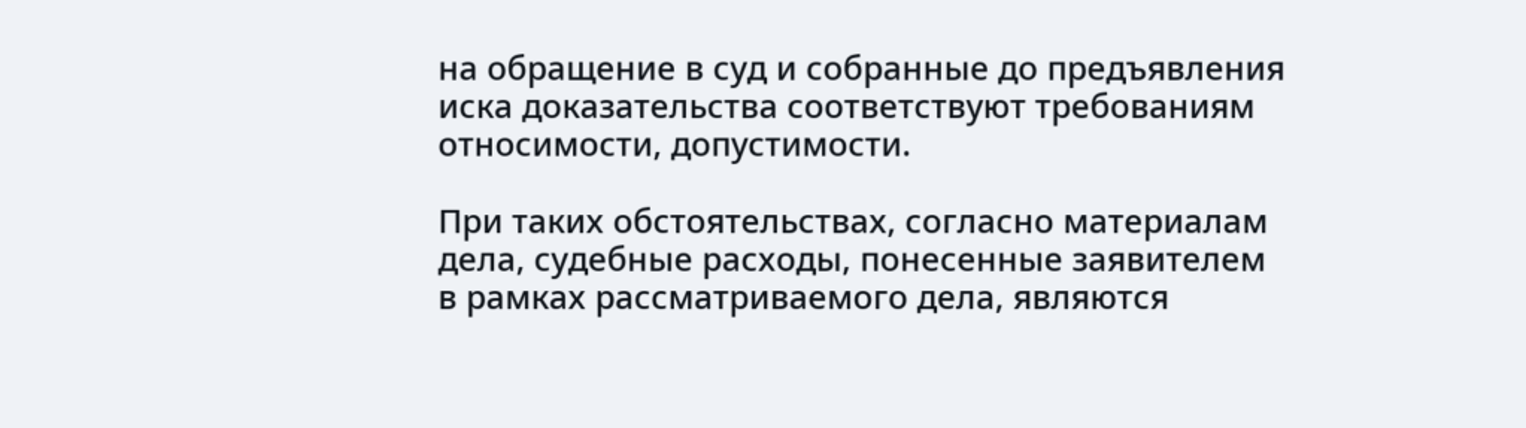на обращение в суд и собранные до предъявления иска доказательства соответствуют требованиям относимости, допустимости.

При таких обстоятельствах, согласно материалам дела, судебные расходы, понесенные заявителем в рамках рассматриваемого дела, являются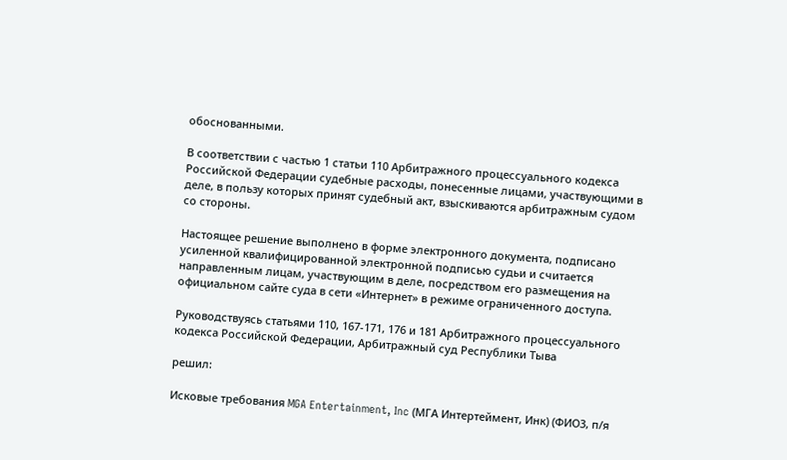обоснованными.

В соответствии с частью 1 статьи 110 Арбитражного процессуального кодекса Российской Федерации судебные расходы, понесенные лицами, участвующими в деле, в пользу которых принят судебный акт, взыскиваются арбитражным судом со стороны.

Настоящее решение выполнено в форме электронного документа, подписано усиленной квалифицированной электронной подписью судьи и считается направленным лицам, участвующим в деле, посредством его размещения на официальном сайте суда в сети «Интернет» в режиме ограниченного доступа.

Руководствуясь статьями 110, 167-171, 176 и 181 Арбитражного процессуального кодекса Российской Федерации, Арбитражный суд Республики Тыва

решил:

Исковые требования MGA Entertainment, Inc (МГА Интертеймент, Инк) (ФИО3, п/я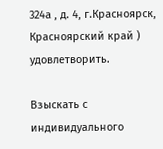324а , д. 4, г.Красноярск, Красноярский край ) удовлетворить.

Взыскать с индивидуального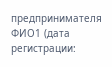предпринимателя ФИО1 (дата регистрации: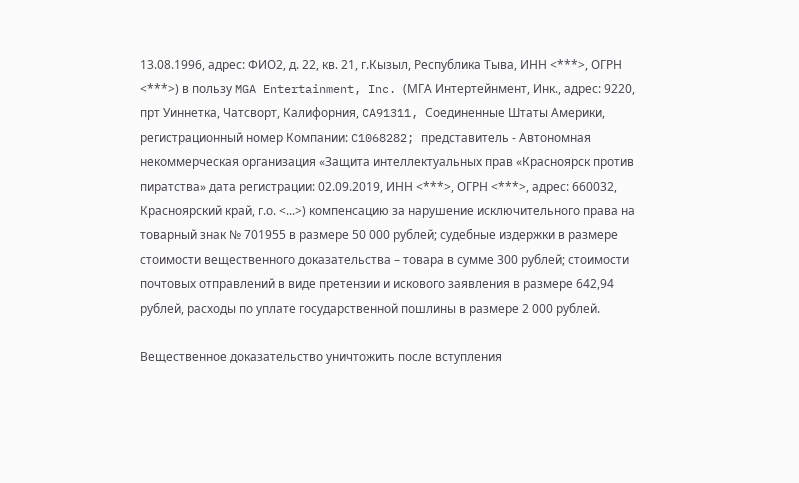13.08.1996, адрес: ФИО2, д. 22, кв. 21, г.Кызыл, Республика Тыва, ИНН <***>, ОГРН <***>) в пользу MGA Entertainment, Inc. (МГА Интертейнмент, Инк., адрес: 9220, прт Уиннетка, Чатсворт, Калифорния, CA91311, Соединенные Штаты Америки, регистрационный номер Компании: C1068282; представитель - Автономная некоммерческая организация «Защита интеллектуальных прав «Красноярск против пиратства» дата регистрации: 02.09.2019, ИНН <***>, ОГРН <***>, адрес: 660032, Красноярский край, г.о. <...>) компенсацию за нарушение исключительного права на товарный знак № 701955 в размере 50 000 рублей; судебные издержки в размере стоимости вещественного доказательства – товара в сумме 300 рублей; стоимости почтовых отправлений в виде претензии и искового заявления в размере 642,94 рублей, расходы по уплате государственной пошлины в размере 2 000 рублей.

Вещественное доказательство уничтожить после вступления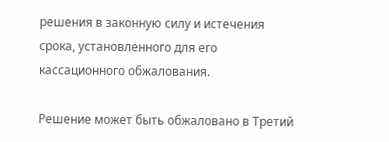решения в законную силу и истечения срока, установленного для его кассационного обжалования.

Решение может быть обжаловано в Третий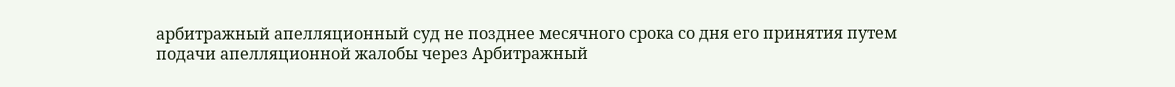арбитражный апелляционный суд не позднее месячного срока со дня его принятия путем подачи апелляционной жалобы через Арбитражный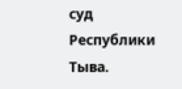суд Республики Тыва.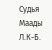Судья Маады Л.К-Б.